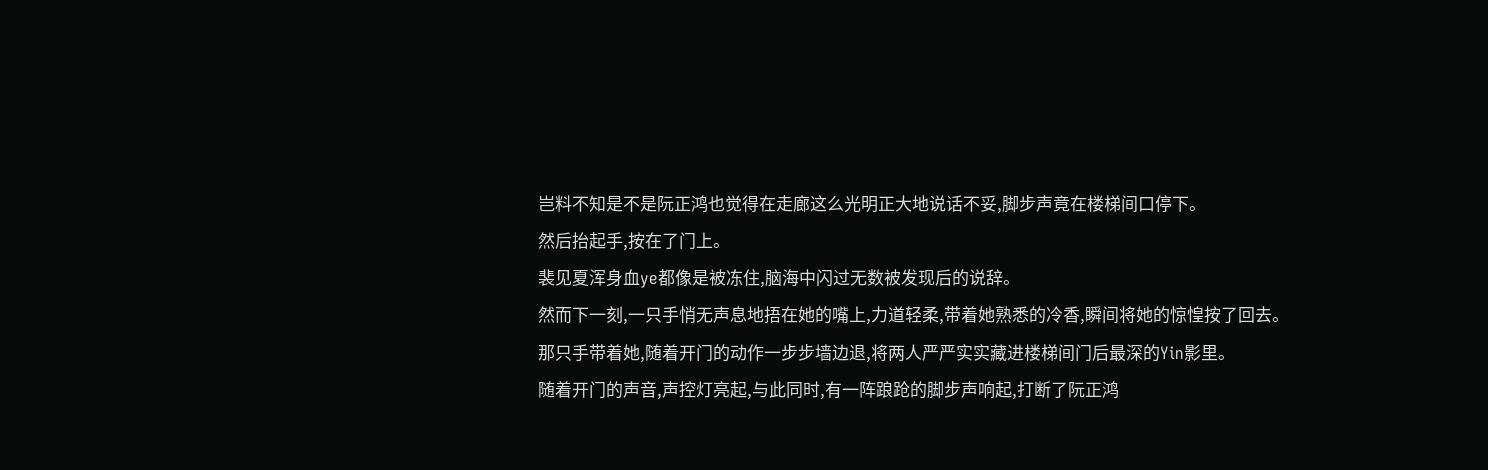岂料不知是不是阮正鸿也觉得在走廊这么光明正大地说话不妥,脚步声竟在楼梯间口停下。
然后抬起手,按在了门上。
裴见夏浑身血ye都像是被冻住,脑海中闪过无数被发现后的说辞。
然而下一刻,一只手悄无声息地捂在她的嘴上,力道轻柔,带着她熟悉的冷香,瞬间将她的惊惶按了回去。
那只手带着她,随着开门的动作一步步墙边退,将两人严严实实藏进楼梯间门后最深的Yin影里。
随着开门的声音,声控灯亮起,与此同时,有一阵踉跄的脚步声响起,打断了阮正鸿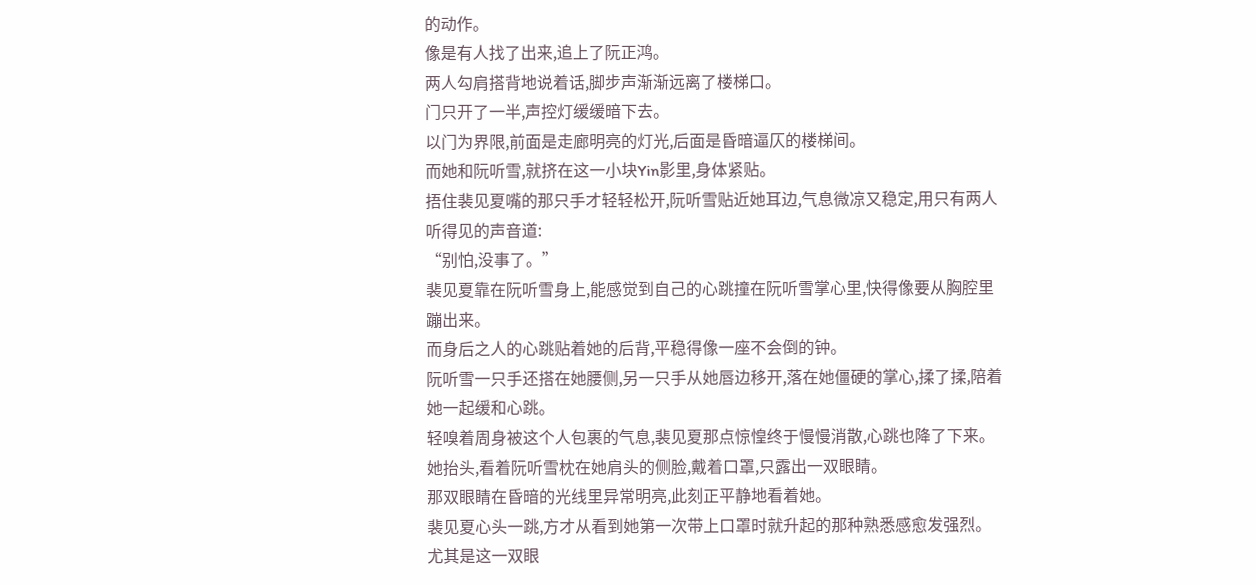的动作。
像是有人找了出来,追上了阮正鸿。
两人勾肩搭背地说着话,脚步声渐渐远离了楼梯口。
门只开了一半,声控灯缓缓暗下去。
以门为界限,前面是走廊明亮的灯光,后面是昏暗逼仄的楼梯间。
而她和阮听雪,就挤在这一小块Yin影里,身体紧贴。
捂住裴见夏嘴的那只手才轻轻松开,阮听雪贴近她耳边,气息微凉又稳定,用只有两人听得见的声音道:
“别怕,没事了。”
裴见夏靠在阮听雪身上,能感觉到自己的心跳撞在阮听雪掌心里,快得像要从胸腔里蹦出来。
而身后之人的心跳贴着她的后背,平稳得像一座不会倒的钟。
阮听雪一只手还搭在她腰侧,另一只手从她唇边移开,落在她僵硬的掌心,揉了揉,陪着她一起缓和心跳。
轻嗅着周身被这个人包裹的气息,裴见夏那点惊惶终于慢慢消散,心跳也降了下来。
她抬头,看着阮听雪枕在她肩头的侧脸,戴着口罩,只露出一双眼睛。
那双眼睛在昏暗的光线里异常明亮,此刻正平静地看着她。
裴见夏心头一跳,方才从看到她第一次带上口罩时就升起的那种熟悉感愈发强烈。
尤其是这一双眼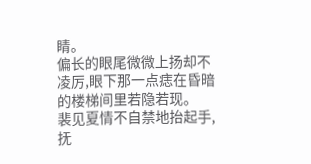睛。
偏长的眼尾微微上扬却不凌厉,眼下那一点痣在昏暗的楼梯间里若隐若现。
裴见夏情不自禁地抬起手,抚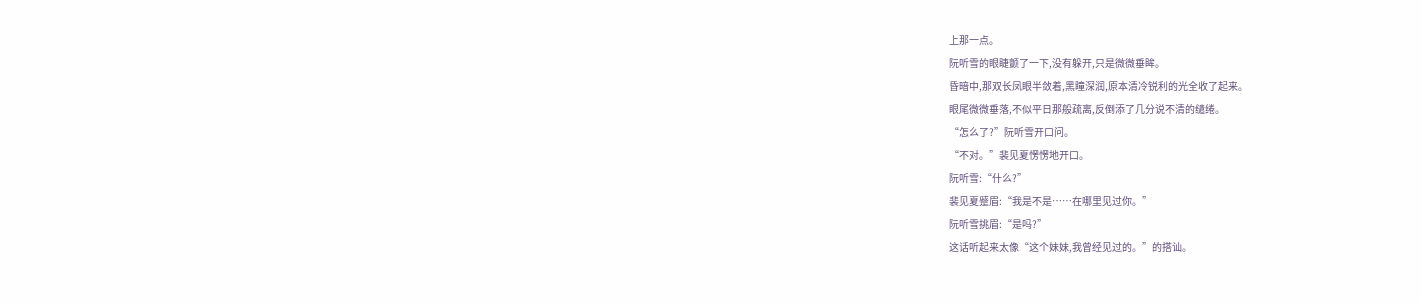上那一点。
阮听雪的眼睫颤了一下,没有躲开,只是微微垂眸。
昏暗中,那双长凤眼半敛着,黑瞳深润,原本清冷锐利的光全收了起来。
眼尾微微垂落,不似平日那般疏离,反倒添了几分说不清的缱绻。
“怎么了?”阮听雪开口问。
“不对。”裴见夏愣愣地开口。
阮听雪:“什么?”
裴见夏蹙眉:“我是不是……在哪里见过你。”
阮听雪挑眉:“是吗?”
这话听起来太像“这个妹妹,我曾经见过的。”的搭讪。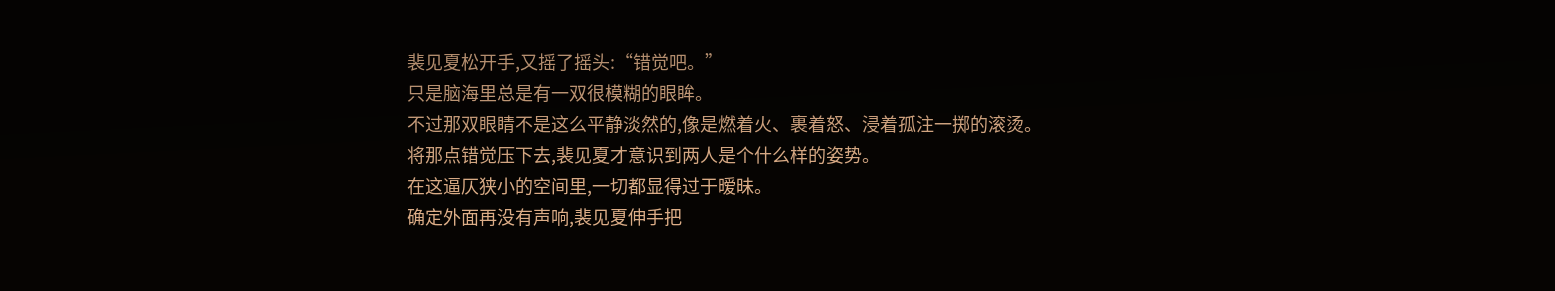裴见夏松开手,又摇了摇头:“错觉吧。”
只是脑海里总是有一双很模糊的眼眸。
不过那双眼睛不是这么平静淡然的,像是燃着火、裹着怒、浸着孤注一掷的滚烫。
将那点错觉压下去,裴见夏才意识到两人是个什么样的姿势。
在这逼仄狭小的空间里,一切都显得过于暧昧。
确定外面再没有声响,裴见夏伸手把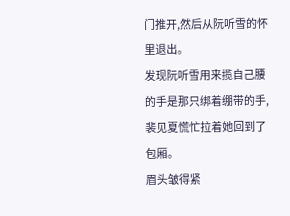门推开,然后从阮听雪的怀里退出。
发现阮听雪用来揽自己腰的手是那只绑着绷带的手,裴见夏慌忙拉着她回到了包厢。
眉头皱得紧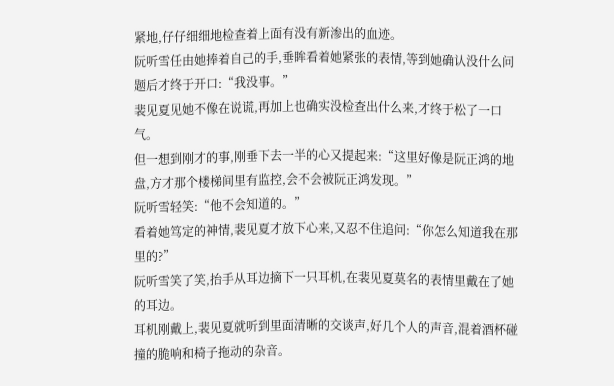紧地,仔仔细细地检查着上面有没有新渗出的血迹。
阮听雪任由她捧着自己的手,垂眸看着她紧张的表情,等到她确认没什么问题后才终于开口:“我没事。”
裴见夏见她不像在说谎,再加上也确实没检查出什么来,才终于松了一口气。
但一想到刚才的事,刚垂下去一半的心又提起来:“这里好像是阮正鸿的地盘,方才那个楼梯间里有监控,会不会被阮正鸿发现。”
阮听雪轻笑:“他不会知道的。”
看着她笃定的神情,裴见夏才放下心来,又忍不住追问:“你怎么知道我在那里的?”
阮听雪笑了笑,抬手从耳边摘下一只耳机,在裴见夏莫名的表情里戴在了她的耳边。
耳机刚戴上,裴见夏就听到里面清晰的交谈声,好几个人的声音,混着酒杯碰撞的脆响和椅子拖动的杂音。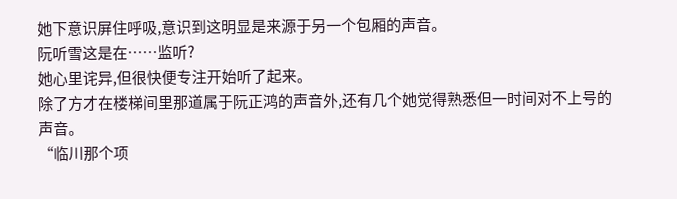她下意识屏住呼吸,意识到这明显是来源于另一个包厢的声音。
阮听雪这是在……监听?
她心里诧异,但很快便专注开始听了起来。
除了方才在楼梯间里那道属于阮正鸿的声音外,还有几个她觉得熟悉但一时间对不上号的声音。
“临川那个项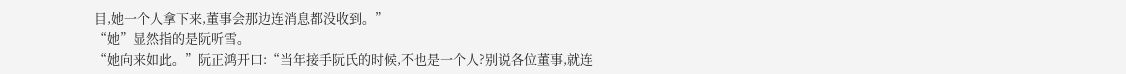目,她一个人拿下来,董事会那边连消息都没收到。”
“她”显然指的是阮听雪。
“她向来如此。”阮正鸿开口:“当年接手阮氏的时候,不也是一个人?别说各位董事,就连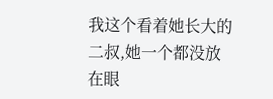我这个看着她长大的二叔,她一个都没放在眼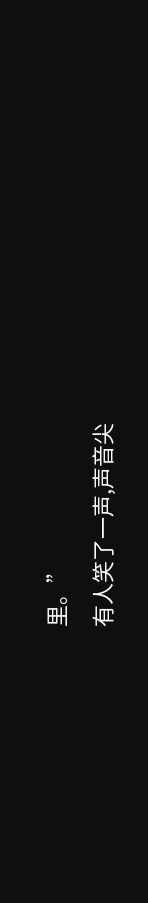里。”
有人笑了一声,声音尖